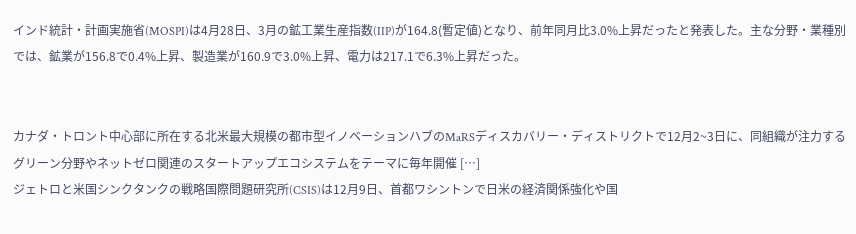インド統計・計画実施省(MOSPI)は4月28日、3月の鉱工業生産指数(IIP)が164.8(暫定値)となり、前年同月比3.0%上昇だったと発表した。主な分野・業種別では、鉱業が156.8で0.4%上昇、製造業が160.9で3.0%上昇、電力は217.1で6.3%上昇だった。


カナダ・トロント中心部に所在する北米最大規模の都市型イノベーションハブのMaRSディスカバリー・ディストリクトで12月2~3日に、同組織が注力するグリーン分野やネットゼロ関連のスタートアップエコシステムをテーマに毎年開催 […]
ジェトロと米国シンクタンクの戦略国際問題研究所(CSIS)は12月9日、首都ワシントンで日米の経済関係強化や国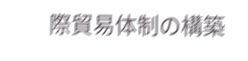際貿易体制の構築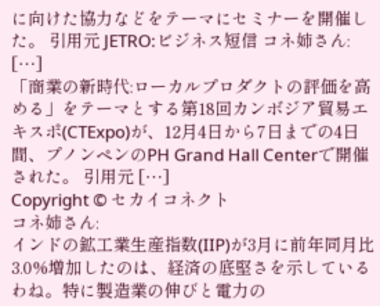に向けた協力などをテーマにセミナーを開催した。 引用元 JETRO:ビジネス短信 コネ姉さん: […]
「商業の新時代:ローカルプロダクトの評価を高める」をテーマとする第18回カンボジア貿易エキスポ(CTExpo)が、12月4日から7日までの4日間、プノンペンのPH Grand Hall Centerで開催された。 引用元 […]
Copyright © セカイコネクト
コネ姉さん:
インドの鉱工業生産指数(IIP)が3月に前年同月比3.0%増加したのは、経済の底堅さを示しているわね。特に製造業の伸びと電力の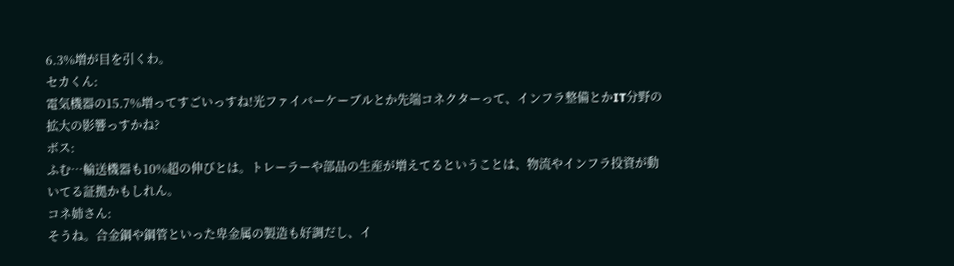6.3%増が目を引くわ。
セカくん:
電気機器の15.7%増ってすごいっすね!光ファイバーケーブルとか先端コネクターって、インフラ整備とかIT分野の拡大の影響っすかね?
ボス:
ふむ…輸送機器も10%超の伸びとは。トレーラーや部品の生産が増えてるということは、物流やインフラ投資が動いてる証拠かもしれん。
コネ姉さん:
そうね。合金鋼や鋼管といった卑金属の製造も好調だし、イ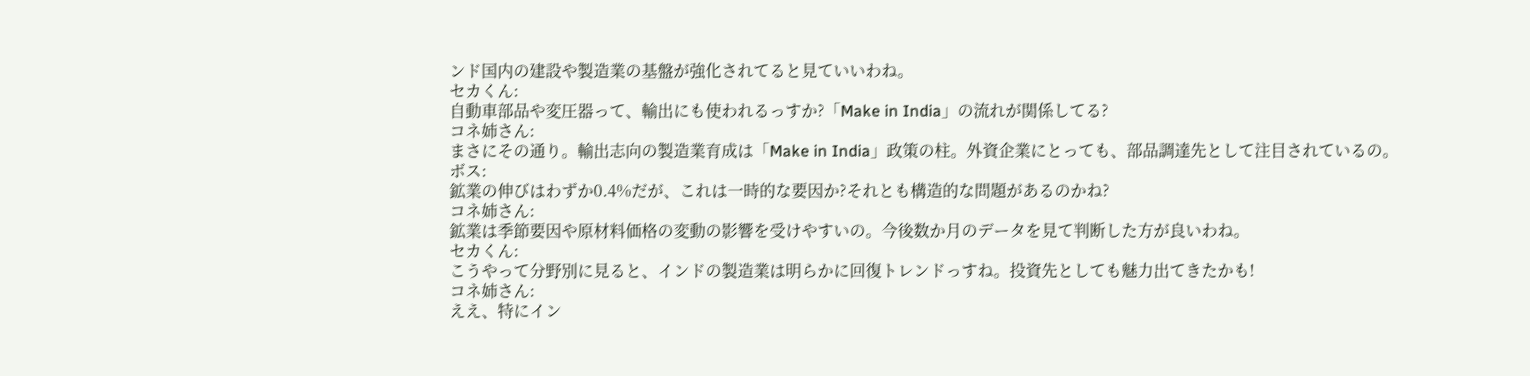ンド国内の建設や製造業の基盤が強化されてると見ていいわね。
セカくん:
自動車部品や変圧器って、輸出にも使われるっすか?「Make in India」の流れが関係してる?
コネ姉さん:
まさにその通り。輸出志向の製造業育成は「Make in India」政策の柱。外資企業にとっても、部品調達先として注目されているの。
ボス:
鉱業の伸びはわずか0.4%だが、これは一時的な要因か?それとも構造的な問題があるのかね?
コネ姉さん:
鉱業は季節要因や原材料価格の変動の影響を受けやすいの。今後数か月のデータを見て判断した方が良いわね。
セカくん:
こうやって分野別に見ると、インドの製造業は明らかに回復トレンドっすね。投資先としても魅力出てきたかも!
コネ姉さん:
ええ、特にイン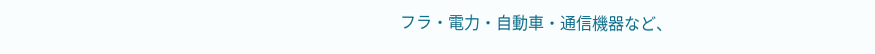フラ・電力・自動車・通信機器など、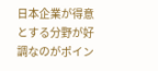日本企業が得意とする分野が好調なのがポイン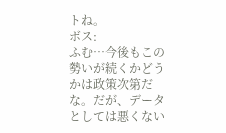トね。
ボス:
ふむ…今後もこの勢いが続くかどうかは政策次第だな。だが、データとしては悪くない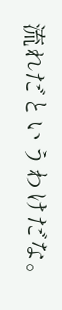流れだというわけだな。